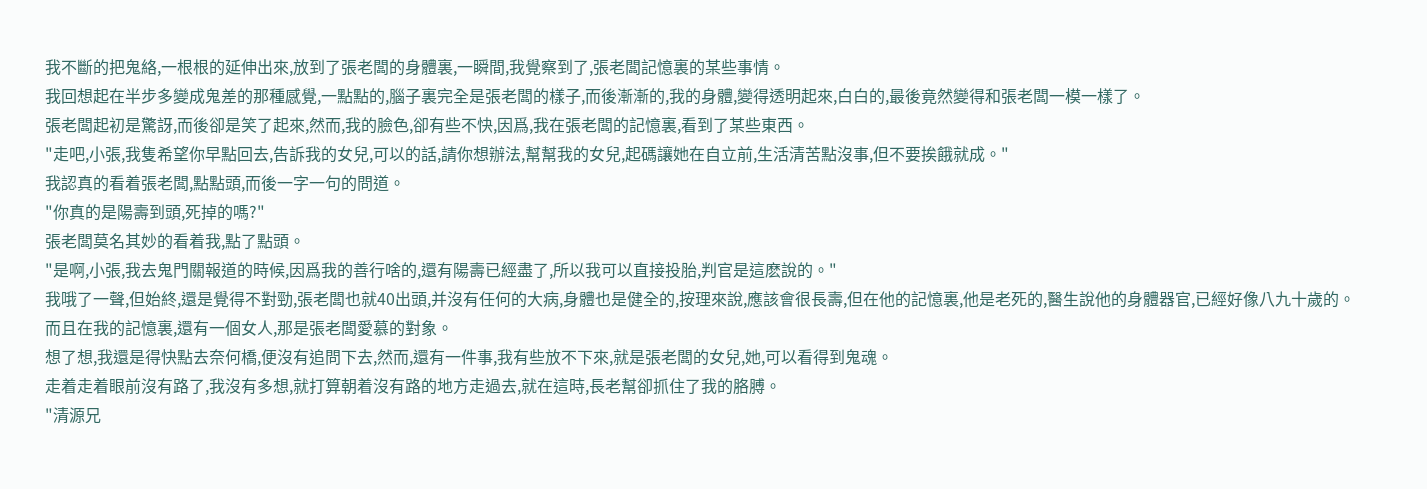我不斷的把鬼絡,一根根的延伸出來,放到了張老闆的身體裏,一瞬間,我覺察到了,張老闆記憶裏的某些事情。
我回想起在半步多變成鬼差的那種感覺,一點點的,腦子裏完全是張老闆的樣子,而後漸漸的,我的身體,變得透明起來,白白的,最後竟然變得和張老闆一模一樣了。
張老闆起初是驚訝,而後卻是笑了起來,然而,我的臉色,卻有些不快,因爲,我在張老闆的記憶裏,看到了某些東西。
"走吧,小張,我隻希望你早點回去,告訴我的女兒,可以的話,請你想辦法,幫幫我的女兒,起碼讓她在自立前,生活清苦點沒事,但不要挨餓就成。"
我認真的看着張老闆,點點頭,而後一字一句的問道。
"你真的是陽壽到頭,死掉的嗎?"
張老闆莫名其妙的看着我,點了點頭。
"是啊,小張,我去鬼門關報道的時候,因爲我的善行啥的,還有陽壽已經盡了,所以我可以直接投胎,判官是這麽說的。"
我哦了一聲,但始終,還是覺得不對勁,張老闆也就40出頭,并沒有任何的大病,身體也是健全的,按理來說,應該會很長壽,但在他的記憶裏,他是老死的,醫生說他的身體器官,已經好像八九十歲的。
而且在我的記憶裏,還有一個女人,那是張老闆愛慕的對象。
想了想,我還是得快點去奈何橋,便沒有追問下去,然而,還有一件事,我有些放不下來,就是張老闆的女兒,她,可以看得到鬼魂。
走着走着眼前沒有路了,我沒有多想,就打算朝着沒有路的地方走過去,就在這時,長老幫卻抓住了我的胳膊。
"清源兄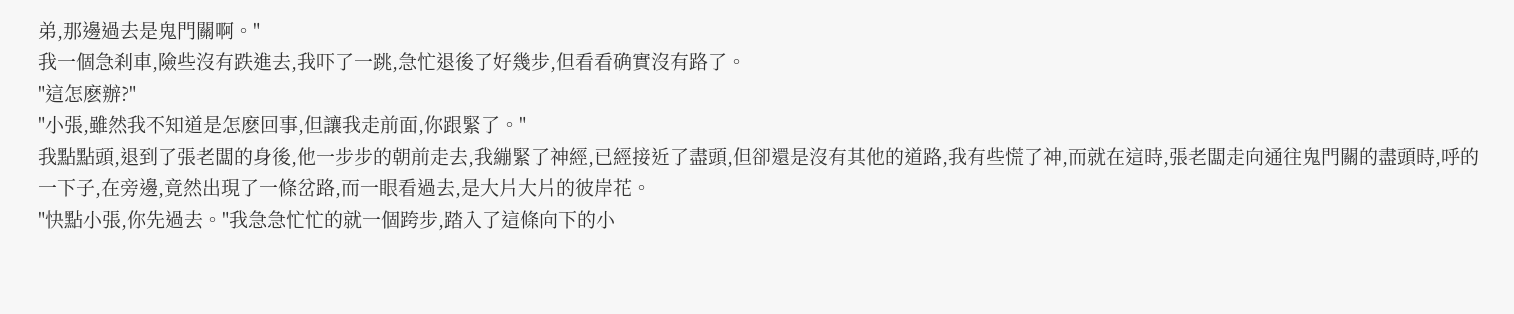弟,那邊過去是鬼門關啊。"
我一個急刹車,險些沒有跌進去,我吓了一跳,急忙退後了好幾步,但看看确實沒有路了。
"這怎麽辦?"
"小張,雖然我不知道是怎麽回事,但讓我走前面,你跟緊了。"
我點點頭,退到了張老闆的身後,他一步步的朝前走去,我繃緊了神經,已經接近了盡頭,但卻還是沒有其他的道路,我有些慌了神,而就在這時,張老闆走向通往鬼門關的盡頭時,呼的一下子,在旁邊,竟然出現了一條岔路,而一眼看過去,是大片大片的彼岸花。
"快點小張,你先過去。"我急急忙忙的就一個跨步,踏入了這條向下的小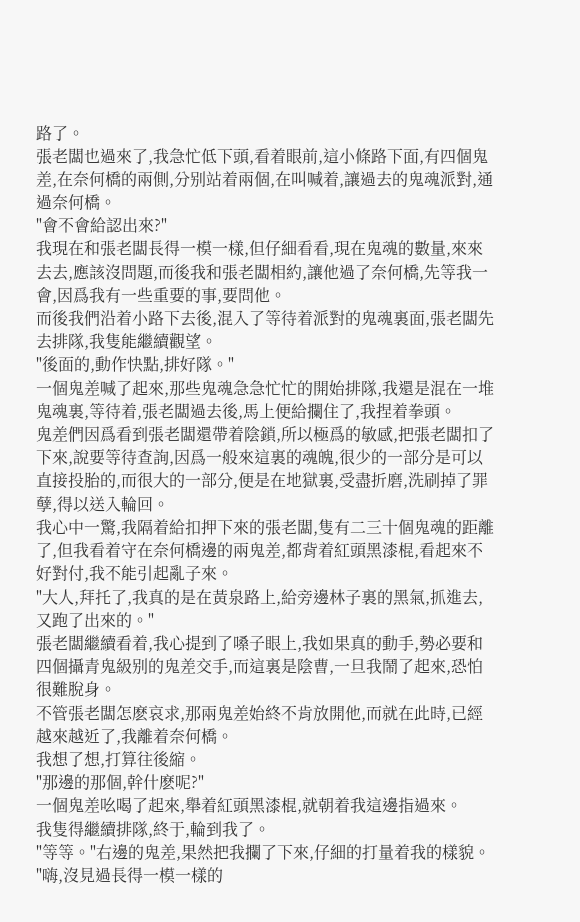路了。
張老闆也過來了,我急忙低下頭,看着眼前,這小條路下面,有四個鬼差,在奈何橋的兩側,分别站着兩個,在叫喊着,讓過去的鬼魂派對,通過奈何橋。
"會不會給認出來?"
我現在和張老闆長得一模一樣,但仔細看看,現在鬼魂的數量,來來去去,應該沒問題,而後我和張老闆相約,讓他過了奈何橋,先等我一會,因爲我有一些重要的事,要問他。
而後我們沿着小路下去後,混入了等待着派對的鬼魂裏面,張老闆先去排隊,我隻能繼續觀望。
"後面的,動作快點,排好隊。"
一個鬼差喊了起來,那些鬼魂急急忙忙的開始排隊,我還是混在一堆鬼魂裏,等待着,張老闆過去後,馬上便給攔住了,我捏着拳頭。
鬼差們因爲看到張老闆還帶着陰鎖,所以極爲的敏感,把張老闆扣了下來,說要等待查詢,因爲一般來這裏的魂魄,很少的一部分是可以直接投胎的,而很大的一部分,便是在地獄裏,受盡折磨,洗刷掉了罪孽,得以送入輪回。
我心中一驚,我隔着給扣押下來的張老闆,隻有二三十個鬼魂的距離了,但我看着守在奈何橋邊的兩鬼差,都背着紅頭黑漆棍,看起來不好對付,我不能引起亂子來。
"大人,拜托了,我真的是在黃泉路上,給旁邊林子裏的黑氣,抓進去,又跑了出來的。"
張老闆繼續看着,我心提到了嗓子眼上,我如果真的動手,勢必要和四個攝青鬼級别的鬼差交手,而這裏是陰曹,一旦我鬧了起來,恐怕很難脫身。
不管張老闆怎麽哀求,那兩鬼差始終不肯放開他,而就在此時,已經越來越近了,我離着奈何橋。
我想了想,打算往後縮。
"那邊的那個,幹什麽呢?"
一個鬼差吆喝了起來,舉着紅頭黑漆棍,就朝着我這邊指過來。
我隻得繼續排隊,終于,輪到我了。
"等等。"右邊的鬼差,果然把我攔了下來,仔細的打量着我的樣貌。
"嗨,沒見過長得一模一樣的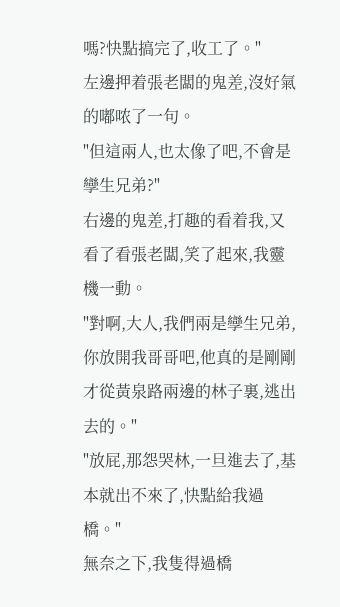嗎?快點搞完了,收工了。"
左邊押着張老闆的鬼差,沒好氣的嘟哝了一句。
"但這兩人,也太像了吧,不會是孿生兄弟?"
右邊的鬼差,打趣的看着我,又看了看張老闆,笑了起來,我靈機一動。
"對啊,大人,我們兩是孿生兄弟,你放開我哥哥吧,他真的是剛剛才從黃泉路兩邊的林子裏,逃出去的。"
"放屁,那怨哭林,一旦進去了,基本就出不來了,快點給我過橋。"
無奈之下,我隻得過橋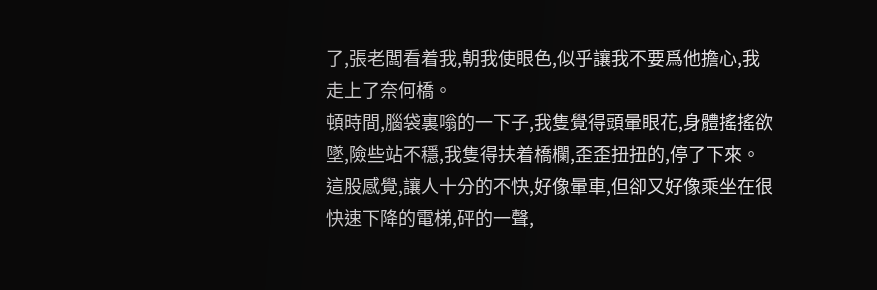了,張老闆看着我,朝我使眼色,似乎讓我不要爲他擔心,我走上了奈何橋。
頓時間,腦袋裏嗡的一下子,我隻覺得頭暈眼花,身體搖搖欲墜,險些站不穩,我隻得扶着橋欄,歪歪扭扭的,停了下來。
這股感覺,讓人十分的不快,好像暈車,但卻又好像乘坐在很快速下降的電梯,砰的一聲,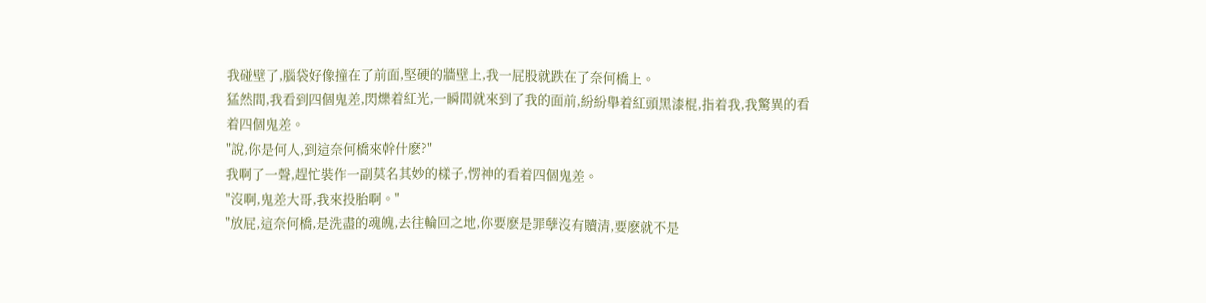我碰壁了,腦袋好像撞在了前面,堅硬的牆壁上,我一屁股就跌在了奈何橋上。
猛然間,我看到四個鬼差,閃爍着紅光,一瞬間就來到了我的面前,紛紛舉着紅頭黑漆棍,指着我,我驚異的看着四個鬼差。
"說,你是何人,到這奈何橋來幹什麽?"
我啊了一聲,趕忙裝作一副莫名其妙的樣子,愣神的看着四個鬼差。
"沒啊,鬼差大哥,我來投胎啊。"
"放屁,這奈何橋,是洗盡的魂魄,去往輪回之地,你要麽是罪孽沒有贖清,要麽就不是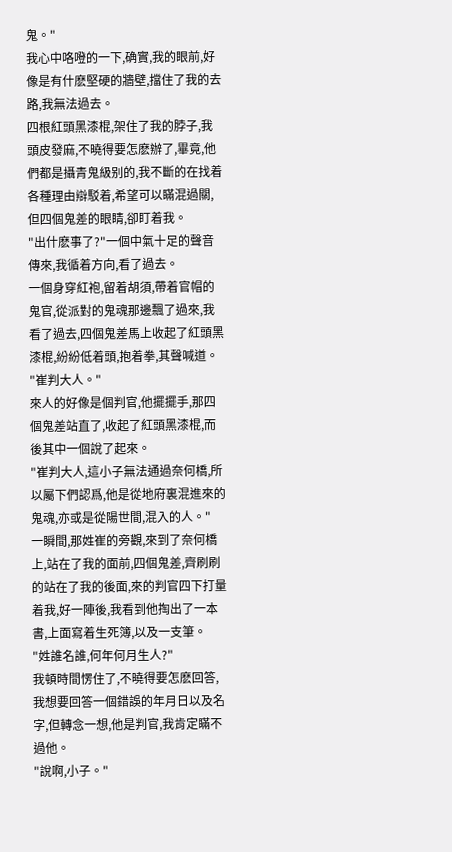鬼。"
我心中咯噔的一下,确實,我的眼前,好像是有什麽堅硬的牆壁,擋住了我的去路,我無法過去。
四根紅頭黑漆棍,架住了我的脖子,我頭皮發麻,不曉得要怎麽辦了,畢竟,他們都是攝青鬼級别的,我不斷的在找着各種理由辯駁着,希望可以瞞混過關,但四個鬼差的眼睛,卻盯着我。
"出什麽事了?"一個中氣十足的聲音傳來,我循着方向,看了過去。
一個身穿紅袍,留着胡須,帶着官帽的鬼官,從派對的鬼魂那邊飄了過來,我看了過去,四個鬼差馬上收起了紅頭黑漆棍,紛紛低着頭,抱着拳,其聲喊道。
"崔判大人。"
來人的好像是個判官,他擺擺手,那四個鬼差站直了,收起了紅頭黑漆棍,而後其中一個說了起來。
"崔判大人,這小子無法通過奈何橋,所以屬下們認爲,他是從地府裏混進來的鬼魂,亦或是從陽世間,混入的人。"
一瞬間,那姓崔的旁觀,來到了奈何橋上,站在了我的面前,四個鬼差,齊刷刷的站在了我的後面,來的判官四下打量着我,好一陣後,我看到他掏出了一本書,上面寫着生死簿,以及一支筆。
"姓誰名誰,何年何月生人?"
我頓時間愣住了,不曉得要怎麽回答,我想要回答一個錯誤的年月日以及名字,但轉念一想,他是判官,我肯定瞞不過他。
"說啊,小子。"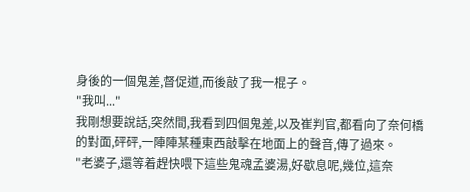身後的一個鬼差,督促道,而後敲了我一棍子。
"我叫..."
我剛想要說話,突然間,我看到四個鬼差,以及崔判官,都看向了奈何橋的對面,砰砰,一陣陣某種東西敲擊在地面上的聲音,傳了過來。
"老婆子,還等着趕快喂下這些鬼魂孟婆湯,好歇息呢,幾位,這奈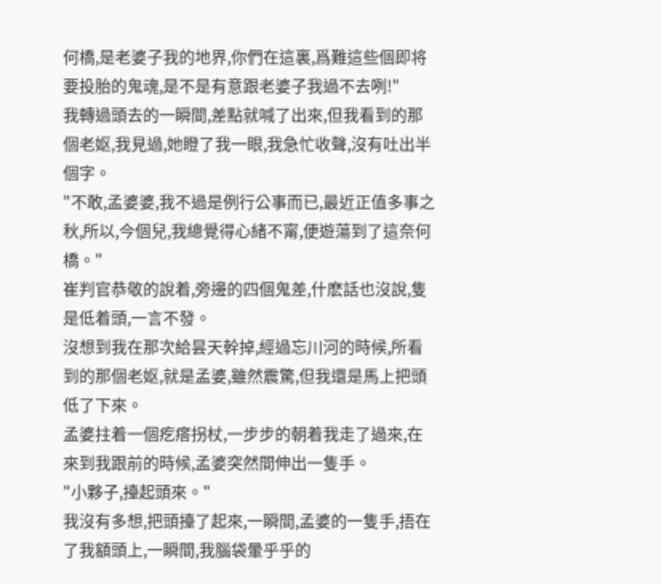何橋,是老婆子我的地界,你們在這裏,爲難這些個即将要投胎的鬼魂,是不是有意跟老婆子我過不去咧!"
我轉過頭去的一瞬間,差點就喊了出來,但我看到的那個老妪,我見過,她瞪了我一眼,我急忙收聲,沒有吐出半個字。
"不敢,孟婆婆,我不過是例行公事而已,最近正值多事之秋,所以,今個兒,我總覺得心緒不甯,便遊蕩到了這奈何橋。"
崔判官恭敬的說着,旁邊的四個鬼差,什麽話也沒說,隻是低着頭,一言不發。
沒想到我在那次給昙天幹掉,經過忘川河的時候,所看到的那個老妪,就是孟婆,雖然震驚,但我還是馬上把頭低了下來。
孟婆拄着一個疙瘩拐杖,一步步的朝着我走了過來,在來到我跟前的時候,孟婆突然間伸出一隻手。
"小夥子,擡起頭來。"
我沒有多想,把頭擡了起來,一瞬間,孟婆的一隻手,捂在了我額頭上,一瞬間,我腦袋暈乎乎的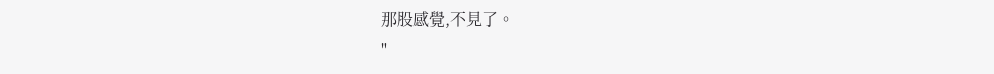那股感覺,不見了。
"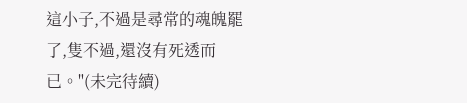這小子,不過是尋常的魂魄罷了,隻不過,還沒有死透而已。"(未完待續)